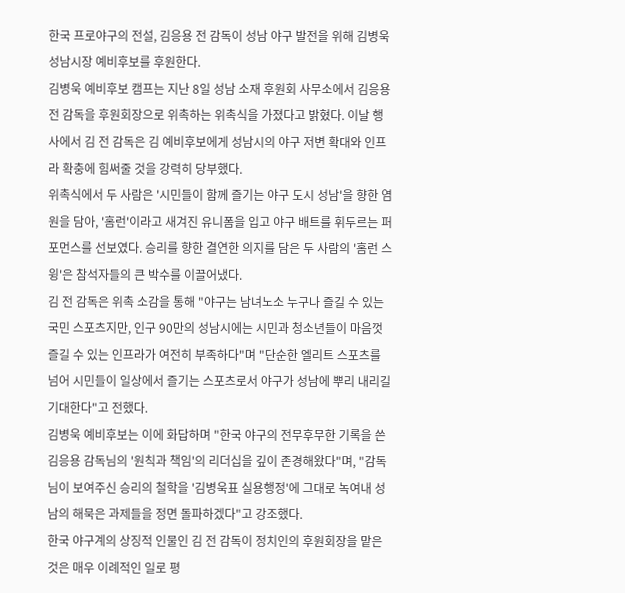한국 프로야구의 전설, 김응용 전 감독이 성남 야구 발전을 위해 김병욱 성남시장 예비후보를 후원한다.
김병욱 예비후보 캠프는 지난 8일 성남 소재 후원회 사무소에서 김응용 전 감독을 후원회장으로 위촉하는 위촉식을 가졌다고 밝혔다. 이날 행사에서 김 전 감독은 김 예비후보에게 성남시의 야구 저변 확대와 인프라 확충에 힘써줄 것을 강력히 당부했다.
위촉식에서 두 사람은 '시민들이 함께 즐기는 야구 도시 성남'을 향한 염원을 담아, '홈런'이라고 새겨진 유니폼을 입고 야구 배트를 휘두르는 퍼포먼스를 선보였다. 승리를 향한 결연한 의지를 담은 두 사람의 '홈런 스윙'은 참석자들의 큰 박수를 이끌어냈다.
김 전 감독은 위촉 소감을 통해 "야구는 남녀노소 누구나 즐길 수 있는 국민 스포츠지만, 인구 90만의 성남시에는 시민과 청소년들이 마음껏 즐길 수 있는 인프라가 여전히 부족하다"며 "단순한 엘리트 스포츠를 넘어 시민들이 일상에서 즐기는 스포츠로서 야구가 성남에 뿌리 내리길 기대한다"고 전했다.
김병욱 예비후보는 이에 화답하며 "한국 야구의 전무후무한 기록을 쓴 김응용 감독님의 '원칙과 책임'의 리더십을 깊이 존경해왔다"며, "감독님이 보여주신 승리의 철학을 '김병욱표 실용행정'에 그대로 녹여내 성남의 해묵은 과제들을 정면 돌파하겠다"고 강조했다.
한국 야구계의 상징적 인물인 김 전 감독이 정치인의 후원회장을 맡은 것은 매우 이례적인 일로 평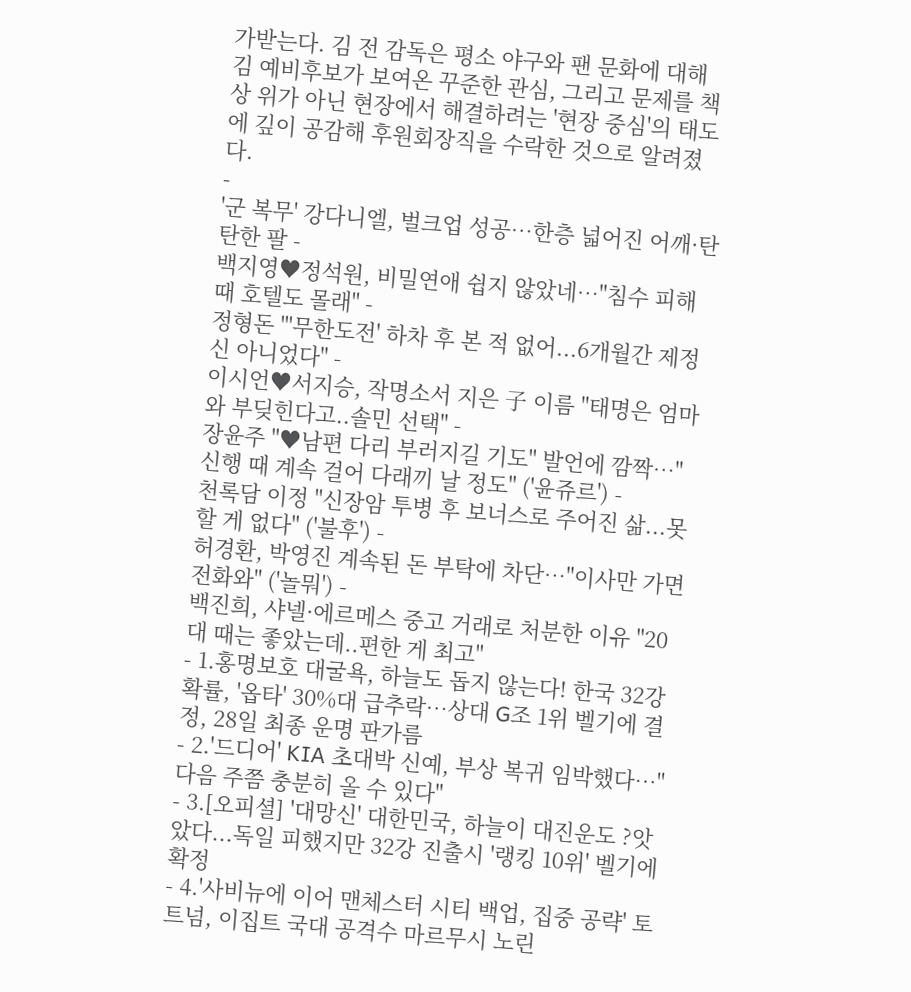가받는다. 김 전 감독은 평소 야구와 팬 문화에 대해 김 예비후보가 보여온 꾸준한 관심, 그리고 문제를 책상 위가 아닌 현장에서 해결하려는 '현장 중심'의 태도에 깊이 공감해 후원회장직을 수락한 것으로 알려졌다.
-
'군 복무' 강다니엘, 벌크업 성공…한층 넓어진 어깨·탄탄한 팔 -
백지영♥정석원, 비밀연애 쉽지 않았네…"침수 피해 때 호텔도 몰래" -
정형돈 "'무한도전' 하차 후 본 적 없어...6개월간 제정신 아니었다" -
이시언♥서지승, 작명소서 지은 子 이름 "태명은 엄마와 부딪힌다고..솔민 선택" -
장윤주 "♥남편 다리 부러지길 기도" 발언에 깜짝…"신행 때 계속 걸어 다래끼 날 정도" ('윤쥬르') -
천록담 이정 "신장암 투병 후 보너스로 주어진 삶...못 할 게 없다" ('불후') -
허경환, 박영진 계속된 돈 부탁에 차단…"이사만 가면 전화와" ('놀뭐') -
백진희, 샤넬·에르메스 중고 거래로 처분한 이유 "20대 때는 좋았는데..편한 게 최고"
- 1.홍명보호 대굴욕, 하늘도 돕지 않는다! 한국 32강 확률, '옵타' 30%대 급추락…상대 G조 1위 벨기에 결정, 28일 최종 운명 판가름
- 2.'드디어' KIA 초대박 신예, 부상 복귀 임박했다…"다음 주쯤 충분히 올 수 있다"
- 3.[오피셜] '대망신' 대한민국, 하늘이 대진운도 ?앗았다...독일 피했지만 32강 진출시 '랭킹 10위' 벨기에 확정
- 4.'사비뉴에 이어 맨체스터 시티 백업, 집중 공략' 토트넘, 이집트 국대 공격수 마르무시 노린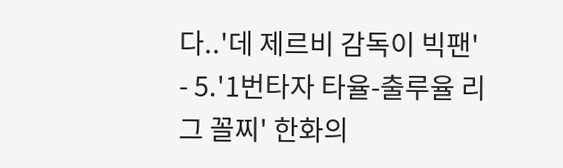다..'데 제르비 감독이 빅팬'
- 5.'1번타자 타율-출루율 리그 꼴찌' 한화의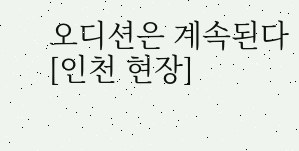오디션은 계속된다[인천 현장]